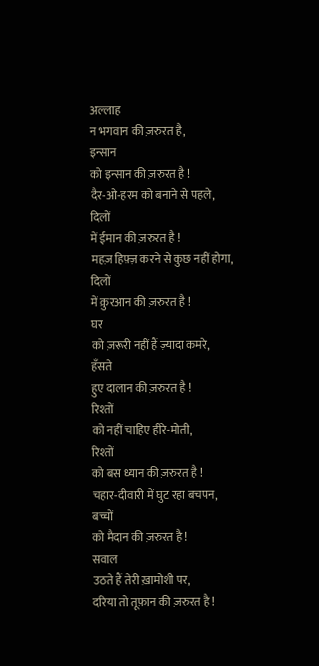अल्लाह
न भगवान की ज़रुरत है,
इन्सान
को इन्सान की ज़रुरत है !
दैर-ओ-हरम को बनाने से पहले,
दिलों
में ईमान की ज़रुरत है !
महज़ हिफ़्ज़ करने से कुछ नहीं होगा,
दिलों
में क़ुरआन की ज़रुरत है !
घर
को ज़रूरी नहीं हैं ज़्यादा कमरे,
हँसते
हुए दालान की ज़रुरत है !
रिश्तों
को नहीं चाहिए हीरे-मोती,
रिश्तों
को बस ध्यान की ज़रुरत है !
चहार-दीवारी में घुट रहा बचपन,
बच्चों
को मैदान की ज़रुरत है !
सवाल
उठते हैं तेरी ख़ामोशी पर,
दरिया तो तूफ़ान की ज़रुरत है !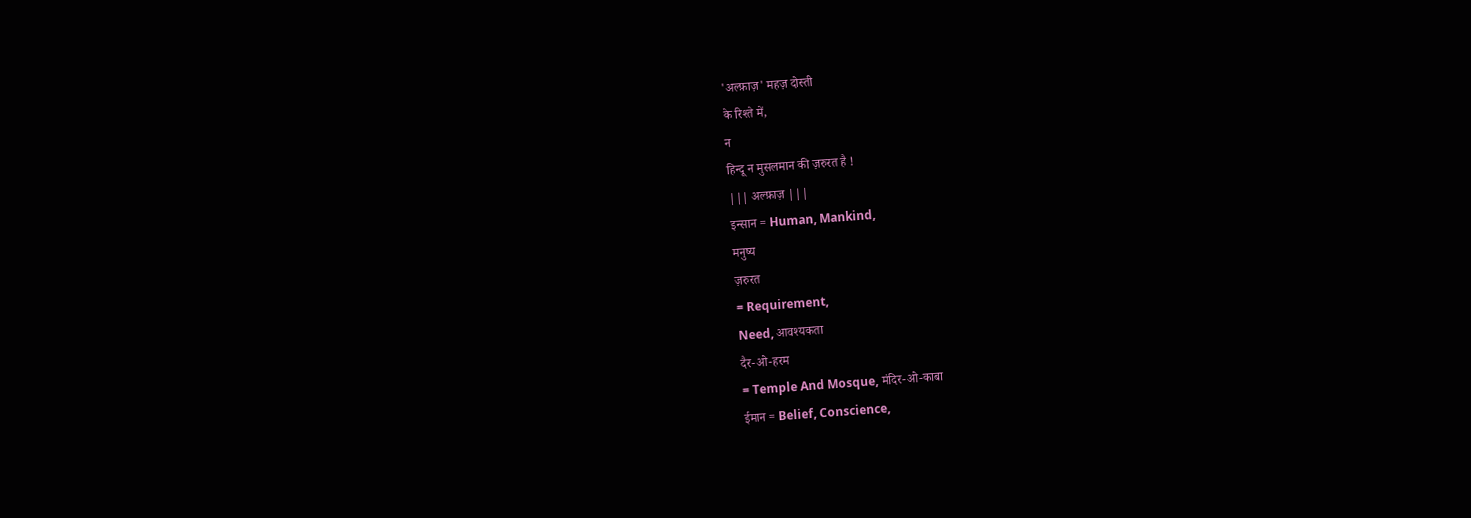'अल्फ़ाज़' महज़ दोस्ती
के रिश्ते में,
न
हिन्दू न मुसलमान की ज़रुरत है !
||| अल्फ़ाज़ |||
इन्सान = Human, Mankind,
मनुष्य
ज़रुरत
= Requirement,
Need, आवश्यकता
दैर-ओ-हरम
= Temple And Mosque, मंदिर-ओ-काबा
ईमान = Belief, Conscience,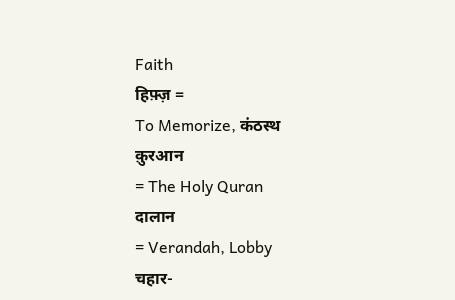Faith
हिफ़्ज़ =
To Memorize, कंठस्थ
क़ुरआन
= The Holy Quran
दालान
= Verandah, Lobby
चहार-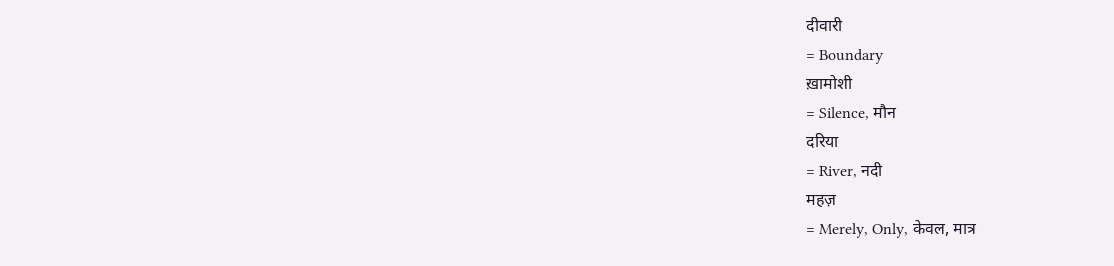दीवारी
= Boundary
ख़ामोशी
= Silence, मौन
दरिया
= River, नदी
महज़
= Merely, Only, केवल, मात्र